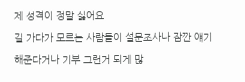제 성격이 정말 싫어요
길 가다가 모르는 사람들이 설문조사나 잠깐 얘기 해준다거나 기부 그런거 되게 많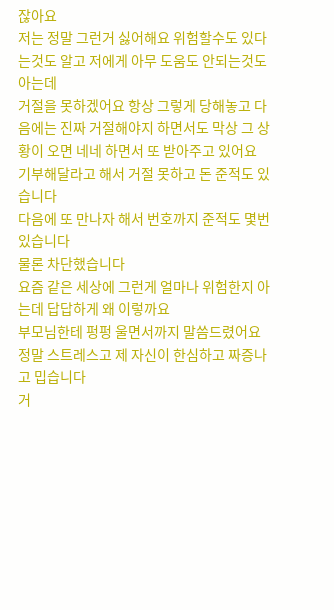잖아요
저는 정말 그런거 싫어해요 위험할수도 있다는것도 알고 저에게 아무 도움도 안되는것도 아는데
거절을 못하겠어요 항상 그렇게 당해놓고 다음에는 진짜 거절해야지 하면서도 막상 그 상황이 오면 네네 하면서 또 받아주고 있어요
기부해달라고 해서 거절 못하고 돈 준적도 있습니다
다음에 또 만나자 해서 번호까지 준적도 몇번 있습니다
물론 차단했습니다
요즘 같은 세상에 그런게 얼마나 위험한지 아는데 답답하게 왜 이렇까요
부모님한테 펑펑 울면서까지 말씀드렸어요
정말 스트레스고 제 자신이 한심하고 짜증나고 밉습니다
거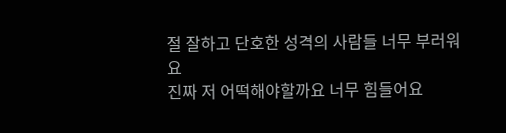절 잘하고 단호한 성격의 사람들 너무 부러워요
진짜 저 어떡해야할까요 너무 힘들어요